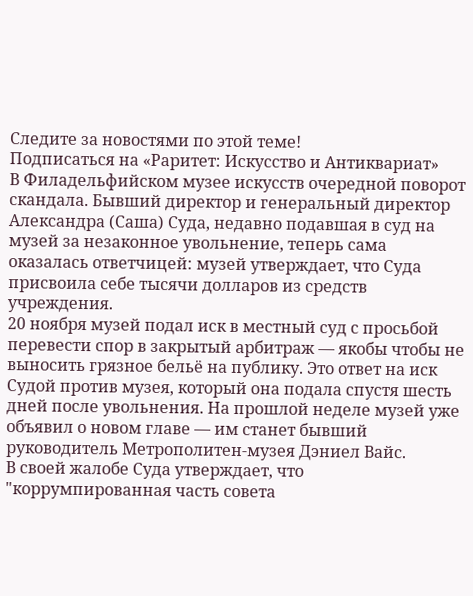Следите за новостями по этой теме!
Подписаться на «Раритет: Искусство и Антиквариат»
В Филадельфийском музее искусств очередной поворот скандала. Бывший директор и генеральный директор Александра (Саша) Суда, недавно подавшая в суд на музей за незаконное увольнение, теперь сама оказалась ответчицей: музей утверждает, что Суда присвоила себе тысячи долларов из средств учреждения.
20 ноября музей подал иск в местный суд с просьбой перевести спор в закрытый арбитраж — якобы чтобы не выносить грязное бельё на публику. Это ответ на иск Судой против музея, который она подала спустя шесть дней после увольнения. На прошлой неделе музей уже объявил о новом главе — им станет бывший руководитель Метрополитен-музея Дэниел Вайс.
В своей жалобе Суда утверждает, что "коррумпированная часть совета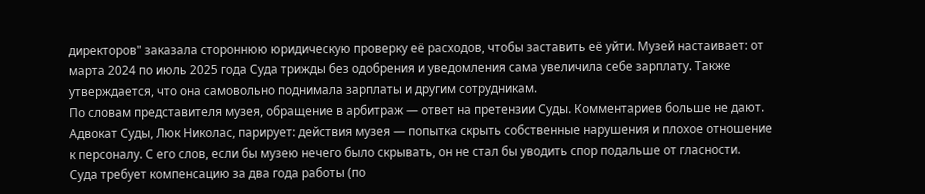директоров" заказала стороннюю юридическую проверку её расходов, чтобы заставить её уйти. Музей настаивает: от марта 2024 по июль 2025 года Суда трижды без одобрения и уведомления сама увеличила себе зарплату. Также утверждается, что она самовольно поднимала зарплаты и другим сотрудникам.
По словам представителя музея, обращение в арбитраж — ответ на претензии Суды. Комментариев больше не дают. Адвокат Суды, Люк Николас, парирует: действия музея — попытка скрыть собственные нарушения и плохое отношение к персоналу. С его слов, если бы музею нечего было скрывать, он не стал бы уводить спор подальше от гласности.
Суда требует компенсацию за два года работы (по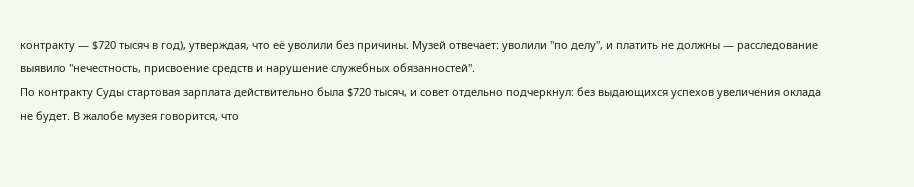контракту — $720 тысяч в год), утверждая, что её уволили без причины. Музей отвечает: уволили "по делу", и платить не должны — расследование выявило "нечестность, присвоение средств и нарушение служебных обязанностей".
По контракту Суды стартовая зарплата действительно была $720 тысяч, и совет отдельно подчеркнул: без выдающихся успехов увеличения оклада не будет. В жалобе музея говорится, что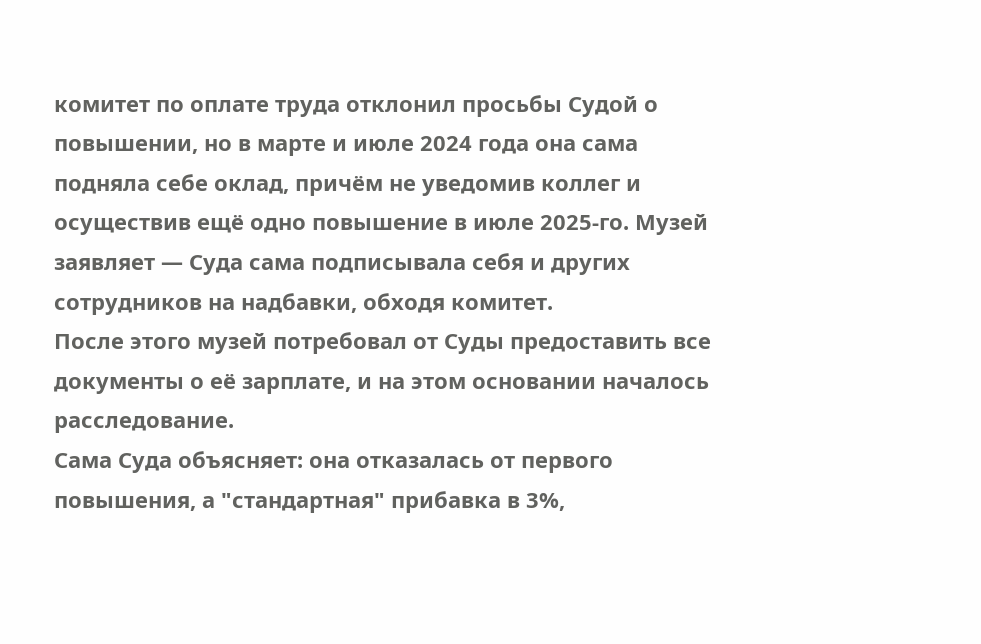комитет по оплате труда отклонил просьбы Судой о повышении, но в марте и июле 2024 года она сама подняла себе оклад, причём не уведомив коллег и осуществив ещё одно повышение в июле 2025-го. Музей заявляет — Суда сама подписывала себя и других сотрудников на надбавки, обходя комитет.
После этого музей потребовал от Суды предоставить все документы о её зарплате, и на этом основании началось расследование.
Сама Суда объясняет: она отказалась от первого повышения, а "стандартная" прибавка в 3%,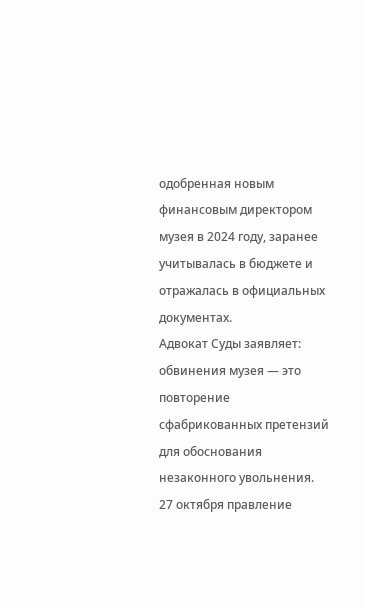одобренная новым финансовым директором музея в 2024 году, заранее учитывалась в бюджете и отражалась в официальных документах.
Адвокат Суды заявляет: обвинения музея — это повторение сфабрикованных претензий для обоснования незаконного увольнения.
27 октября правление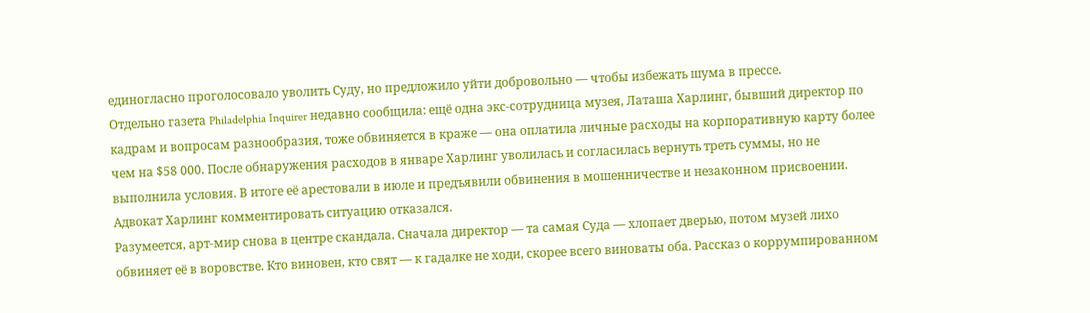единогласно проголосовало уволить Суду, но предложило уйти добровольно — чтобы избежать шума в прессе.
Отдельно газета Philadelphia Inquirer недавно сообщила: ещё одна экс-сотрудница музея, Латаша Харлинг, бывший директор по кадрам и вопросам разнообразия, тоже обвиняется в краже — она оплатила личные расходы на корпоративную карту более чем на $58 000. После обнаружения расходов в январе Харлинг уволилась и согласилась вернуть треть суммы, но не выполнила условия. В итоге её арестовали в июле и предъявили обвинения в мошенничестве и незаконном присвоении. Адвокат Харлинг комментировать ситуацию отказался.
Разумеется, арт-мир снова в центре скандала. Сначала директор — та самая Суда — хлопает дверью, потом музей лихо обвиняет её в воровстве. Кто виновен, кто свят — к гадалке не ходи, скорее всего виноваты оба. Рассказ о коррумпированном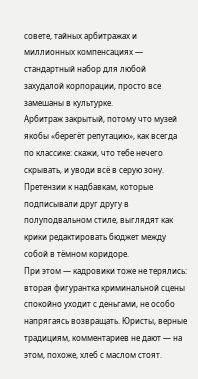совете, тайных арбитражах и миллионных компенсациях — стандартный набор для любой захудалой корпорации, просто все замешаны в культурке.
Арбитраж закрытый, потому что музей якобы «берегёт репутацию», как всегда по классике: скажи, что тебе нечего скрывать, и уводи всё в серую зону. Претензии к надбавкам, которые подписывали друг другу в полуподвальном стиле, выглядят как крики редактировать бюджет между собой в тёмном коридоре.
При этом — кадровики тоже не терялись: вторая фигурантка криминальной сцены спокойно уходит с деньгами, не особо напрягаясь возвращать. Юристы, верные традициям, комментариев не дают — на этом, похоже, хлеб с маслом стоят.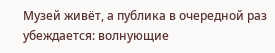Музей живёт, а публика в очередной раз убеждается: волнующие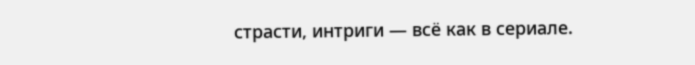страсти, интриги — всё как в сериале.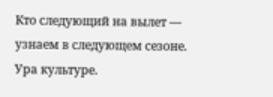Кто следующий на вылет — узнаем в следующем сезоне. Ура культуре.